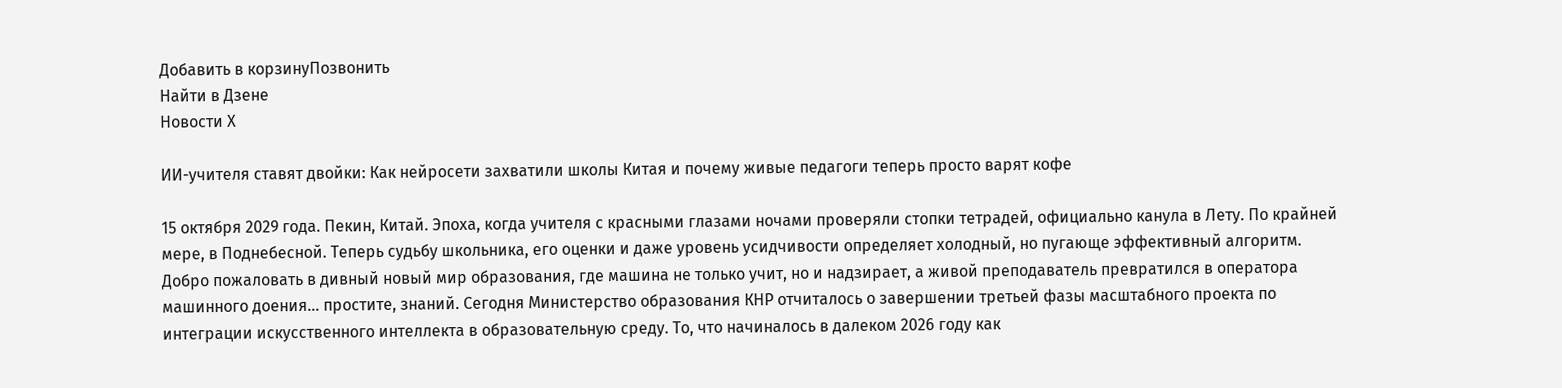Добавить в корзинуПозвонить
Найти в Дзене
Новости Х

ИИ-учителя ставят двойки: Как нейросети захватили школы Китая и почему живые педагоги теперь просто варят кофе

15 октября 2029 года. Пекин, Китай. Эпоха, когда учителя с красными глазами ночами проверяли стопки тетрадей, официально канула в Лету. По крайней мере, в Поднебесной. Теперь судьбу школьника, его оценки и даже уровень усидчивости определяет холодный, но пугающе эффективный алгоритм. Добро пожаловать в дивный новый мир образования, где машина не только учит, но и надзирает, а живой преподаватель превратился в оператора машинного доения… простите, знаний. Сегодня Министерство образования КНР отчиталось о завершении третьей фазы масштабного проекта по интеграции искусственного интеллекта в образовательную среду. То, что начиналось в далеком 2026 году как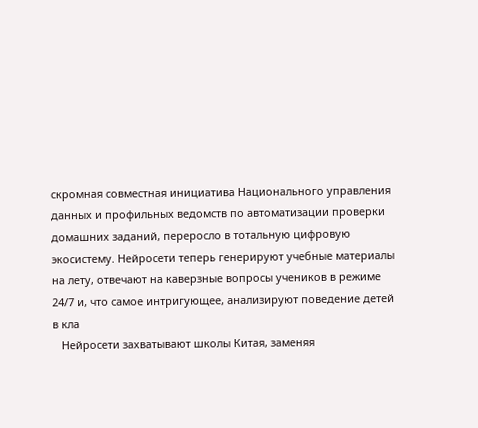скромная совместная инициатива Национального управления данных и профильных ведомств по автоматизации проверки домашних заданий, переросло в тотальную цифровую экосистему. Нейросети теперь генерируют учебные материалы на лету, отвечают на каверзные вопросы учеников в режиме 24/7 и, что самое интригующее, анализируют поведение детей в кла
   Нейросети захватывают школы Китая, заменяя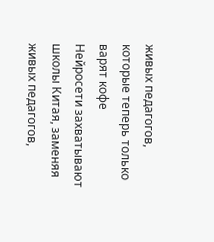живых педагогов, которые теперь только варят кофе
Нейросети захватывают школы Китая, заменяя живых педагогов,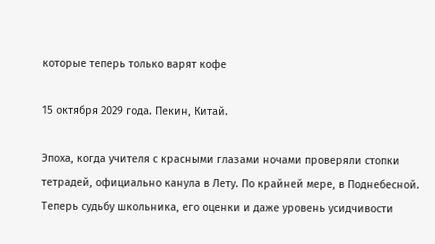которые теперь только варят кофе

15 октября 2029 года. Пекин, Китай.

Эпоха, когда учителя с красными глазами ночами проверяли стопки тетрадей, официально канула в Лету. По крайней мере, в Поднебесной. Теперь судьбу школьника, его оценки и даже уровень усидчивости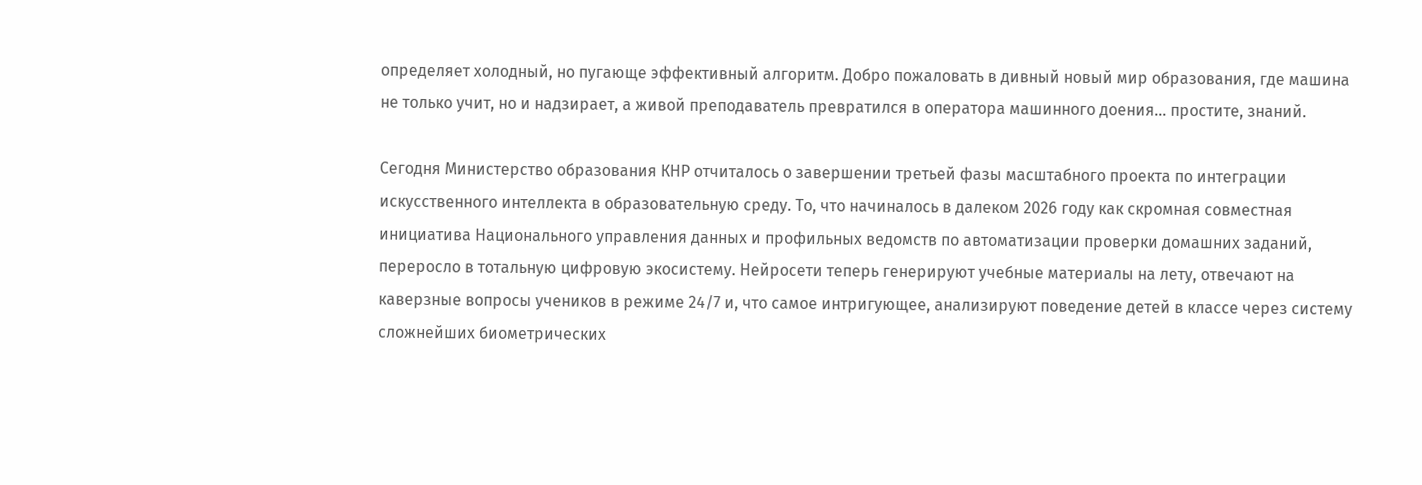определяет холодный, но пугающе эффективный алгоритм. Добро пожаловать в дивный новый мир образования, где машина не только учит, но и надзирает, а живой преподаватель превратился в оператора машинного доения… простите, знаний.

Сегодня Министерство образования КНР отчиталось о завершении третьей фазы масштабного проекта по интеграции искусственного интеллекта в образовательную среду. То, что начиналось в далеком 2026 году как скромная совместная инициатива Национального управления данных и профильных ведомств по автоматизации проверки домашних заданий, переросло в тотальную цифровую экосистему. Нейросети теперь генерируют учебные материалы на лету, отвечают на каверзные вопросы учеников в режиме 24/7 и, что самое интригующее, анализируют поведение детей в классе через систему сложнейших биометрических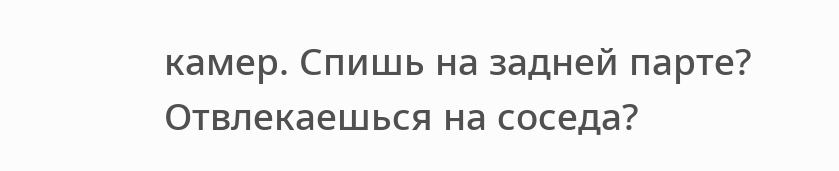камер. Спишь на задней парте? Отвлекаешься на соседа?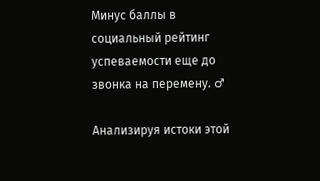Минус баллы в социальный рейтинг успеваемости еще до звонка на перемену. ♂

Анализируя истоки этой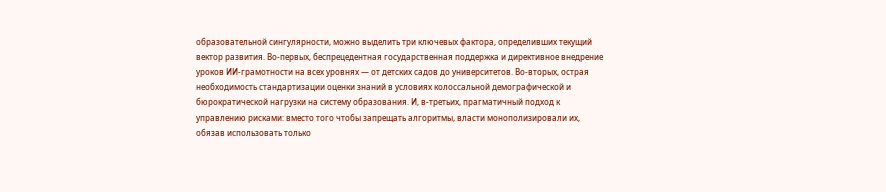образовательной сингулярности, можно выделить три ключевых фактора, определивших текущий вектор развития. Во-первых, беспрецедентная государственная поддержка и директивное внедрение уроков ИИ-грамотности на всех уровнях — от детских садов до университетов. Во-вторых, острая необходимость стандартизации оценки знаний в условиях колоссальной демографической и бюрократической нагрузки на систему образования. И, в-третьих, прагматичный подход к управлению рисками: вместо того чтобы запрещать алгоритмы, власти монополизировали их, обязав использовать только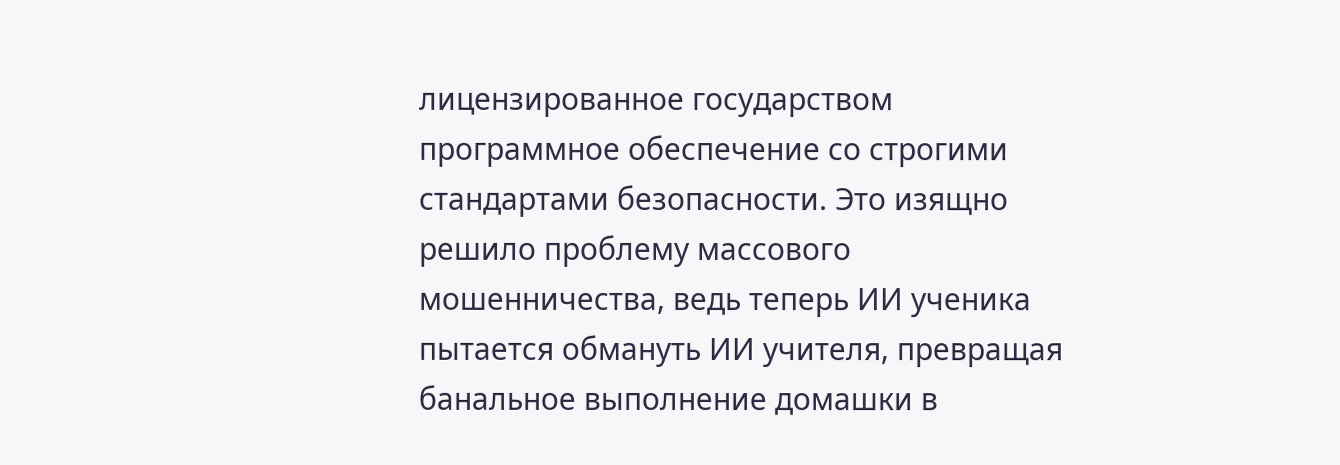лицензированное государством программное обеспечение со строгими стандартами безопасности. Это изящно решило проблему массового мошенничества, ведь теперь ИИ ученика пытается обмануть ИИ учителя, превращая банальное выполнение домашки в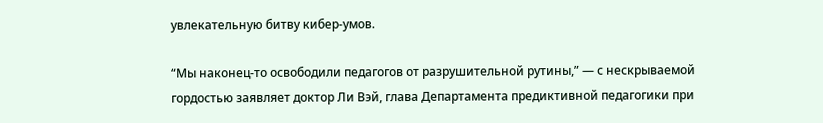увлекательную битву кибер-умов.

“Мы наконец-то освободили педагогов от разрушительной рутины,” — с нескрываемой гордостью заявляет доктор Ли Вэй, глава Департамента предиктивной педагогики при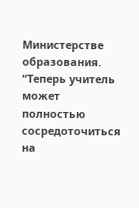Министерстве образования. “Теперь учитель может полностью сосредоточиться на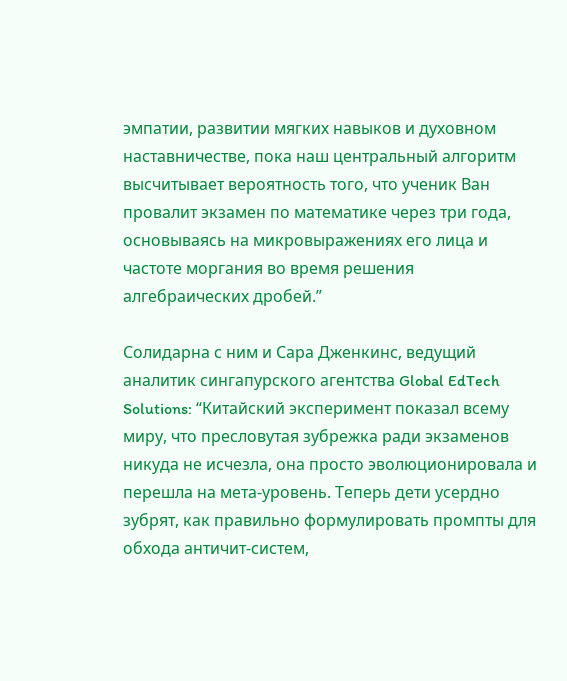эмпатии, развитии мягких навыков и духовном наставничестве, пока наш центральный алгоритм высчитывает вероятность того, что ученик Ван провалит экзамен по математике через три года, основываясь на микровыражениях его лица и частоте моргания во время решения алгебраических дробей.”

Солидарна с ним и Сара Дженкинс, ведущий аналитик сингапурского агентства Global EdTech Solutions: “Китайский эксперимент показал всему миру, что пресловутая зубрежка ради экзаменов никуда не исчезла, она просто эволюционировала и перешла на мета-уровень. Теперь дети усердно зубрят, как правильно формулировать промпты для обхода античит-систем,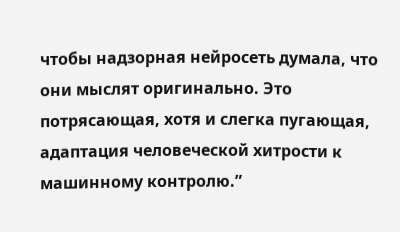чтобы надзорная нейросеть думала, что они мыслят оригинально. Это потрясающая, хотя и слегка пугающая, адаптация человеческой хитрости к машинному контролю.”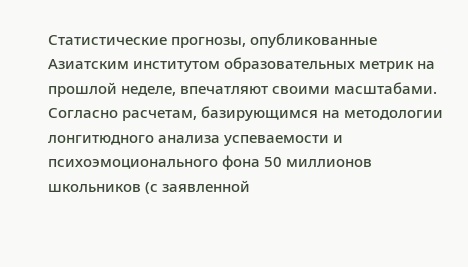Статистические прогнозы, опубликованные Азиатским институтом образовательных метрик на прошлой неделе, впечатляют своими масштабами. Согласно расчетам, базирующимся на методологии лонгитюдного анализа успеваемости и психоэмоционального фона 50 миллионов школьников (с заявленной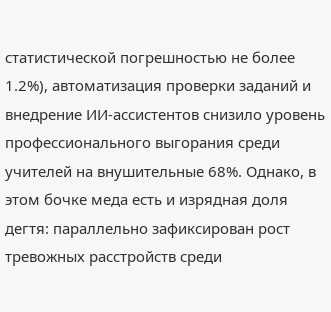статистической погрешностью не более 1.2%), автоматизация проверки заданий и внедрение ИИ-ассистентов снизило уровень профессионального выгорания среди учителей на внушительные 68%. Однако, в этом бочке меда есть и изрядная доля дегтя: параллельно зафиксирован рост тревожных расстройств среди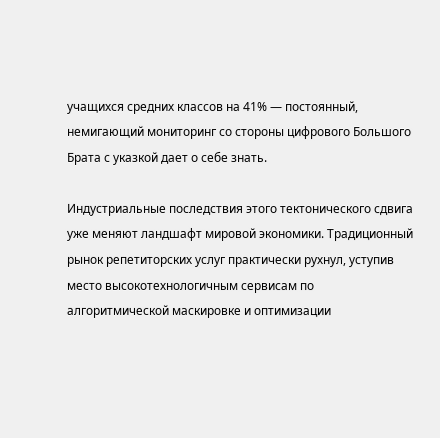учащихся средних классов на 41% — постоянный, немигающий мониторинг со стороны цифрового Большого Брата с указкой дает о себе знать.

Индустриальные последствия этого тектонического сдвига уже меняют ландшафт мировой экономики. Традиционный рынок репетиторских услуг практически рухнул, уступив место высокотехнологичным сервисам по алгоритмической маскировке и оптимизации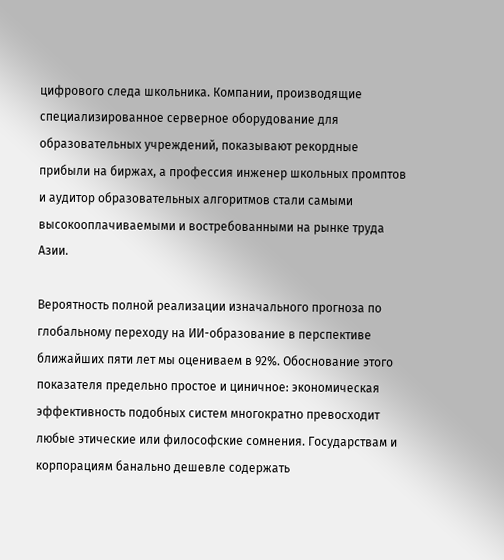цифрового следа школьника. Компании, производящие специализированное серверное оборудование для образовательных учреждений, показывают рекордные прибыли на биржах, а профессия инженер школьных промптов и аудитор образовательных алгоритмов стали самыми высокооплачиваемыми и востребованными на рынке труда Азии.

Вероятность полной реализации изначального прогноза по глобальному переходу на ИИ-образование в перспективе ближайших пяти лет мы оцениваем в 92%. Обоснование этого показателя предельно простое и циничное: экономическая эффективность подобных систем многократно превосходит любые этические или философские сомнения. Государствам и корпорациям банально дешевле содержать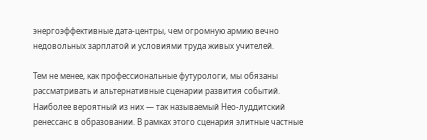энергоэффективные дата-центры, чем огромную армию вечно недовольных зарплатой и условиями труда живых учителей.

Тем не менее, как профессиональные футурологи, мы обязаны рассматривать и альтернативные сценарии развития событий. Наиболее вероятный из них — так называемый Нео-луддитский ренессанс в образовании. В рамках этого сценария элитные частные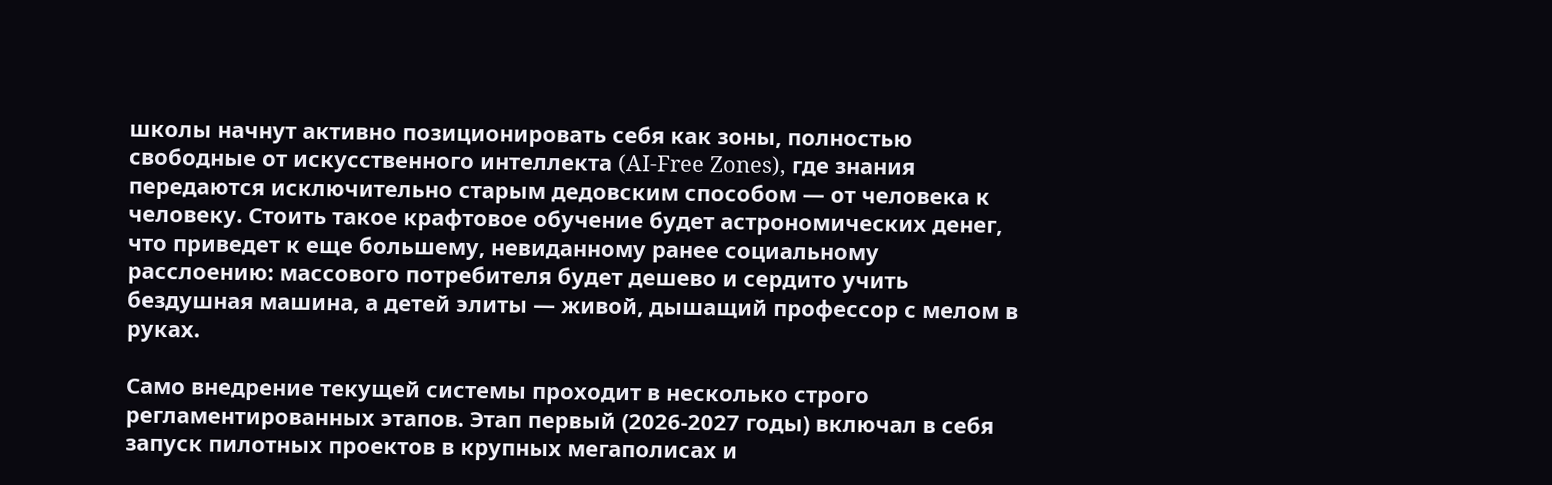школы начнут активно позиционировать себя как зоны, полностью свободные от искусственного интеллекта (AI-Free Zones), где знания передаются исключительно старым дедовским способом — от человека к человеку. Стоить такое крафтовое обучение будет астрономических денег, что приведет к еще большему, невиданному ранее социальному расслоению: массового потребителя будет дешево и сердито учить бездушная машина, а детей элиты — живой, дышащий профессор с мелом в руках.

Само внедрение текущей системы проходит в несколько строго регламентированных этапов. Этап первый (2026-2027 годы) включал в себя запуск пилотных проектов в крупных мегаполисах и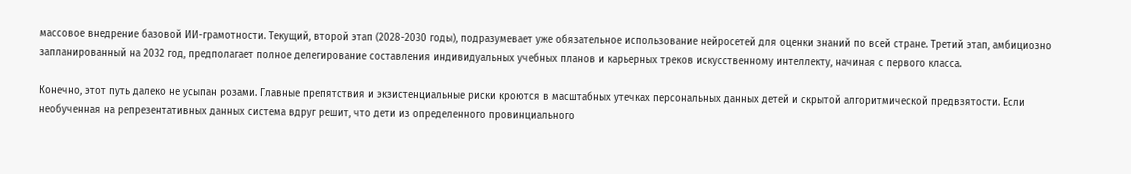массовое внедрение базовой ИИ-грамотности. Текущий, второй этап (2028-2030 годы), подразумевает уже обязательное использование нейросетей для оценки знаний по всей стране. Третий этап, амбициозно запланированный на 2032 год, предполагает полное делегирование составления индивидуальных учебных планов и карьерных треков искусственному интеллекту, начиная с первого класса.

Конечно, этот путь далеко не усыпан розами. Главные препятствия и экзистенциальные риски кроются в масштабных утечках персональных данных детей и скрытой алгоритмической предвзятости. Если необученная на репрезентативных данных система вдруг решит, что дети из определенного провинциального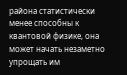района статистически менее способны к квантовой физике, она может начать незаметно упрощать им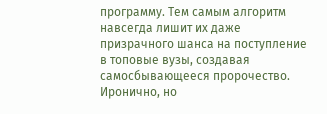программу. Тем самым алгоритм навсегда лишит их даже призрачного шанса на поступление в топовые вузы, создавая самосбывающееся пророчество. Иронично, но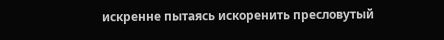искренне пытаясь искоренить пресловутый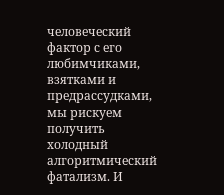человеческий фактор с его любимчиками, взятками и предрассудками, мы рискуем получить холодный алгоритмический фатализм. И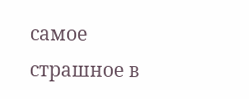самое страшное в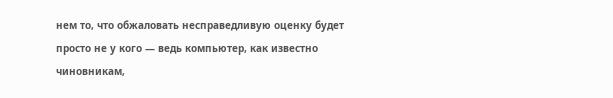нем то, что обжаловать несправедливую оценку будет просто не у кого — ведь компьютер, как известно чиновникам,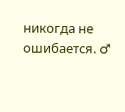никогда не ошибается. ♂